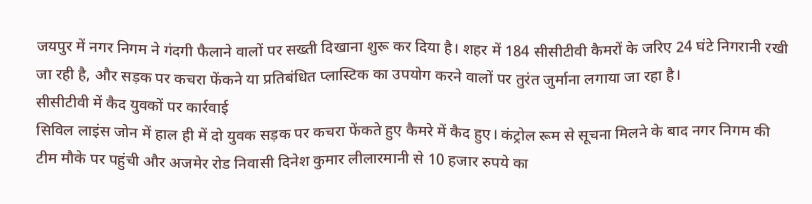जयपुर में नगर निगम ने गंदगी फैलाने वालों पर सख्ती दिखाना शुरू कर दिया है। शहर में 184 सीसीटीवी कैमरों के जरिए 24 घंटे निगरानी रखी जा रही है, और सड़क पर कचरा फेंकने या प्रतिबंधित प्लास्टिक का उपयोग करने वालों पर तुरंत जुर्माना लगाया जा रहा है।
सीसीटीवी में कैद युवकों पर कार्रवाई
सिविल लाइंस जोन में हाल ही में दो युवक सड़क पर कचरा फेंकते हुए कैमरे में कैद हुए। कंट्रोल रूम से सूचना मिलने के बाद नगर निगम की टीम मौके पर पहुंची और अजमेर रोड निवासी दिनेश कुमार लीलारमानी से 10 हजार रुपये का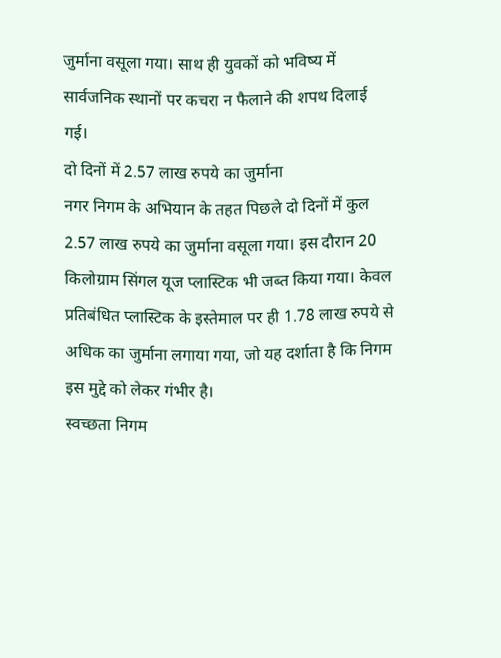जुर्माना वसूला गया। साथ ही युवकों को भविष्य में सार्वजनिक स्थानों पर कचरा न फैलाने की शपथ दिलाई गई।
दो दिनों में 2.57 लाख रुपये का जुर्माना
नगर निगम के अभियान के तहत पिछले दो दिनों में कुल 2.57 लाख रुपये का जुर्माना वसूला गया। इस दौरान 20 किलोग्राम सिंगल यूज प्लास्टिक भी जब्त किया गया। केवल प्रतिबंधित प्लास्टिक के इस्तेमाल पर ही 1.78 लाख रुपये से अधिक का जुर्माना लगाया गया, जो यह दर्शाता है कि निगम इस मुद्दे को लेकर गंभीर है।
स्वच्छता निगम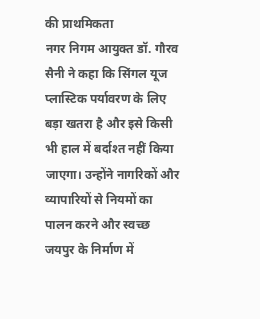की प्राथमिकता
नगर निगम आयुक्त डॉ. गौरव सैनी ने कहा कि सिंगल यूज प्लास्टिक पर्यावरण के लिए बड़ा खतरा है और इसे किसी भी हाल में बर्दाश्त नहीं किया जाएगा। उन्होंने नागरिकों और व्यापारियों से नियमों का पालन करने और स्वच्छ जयपुर के निर्माण में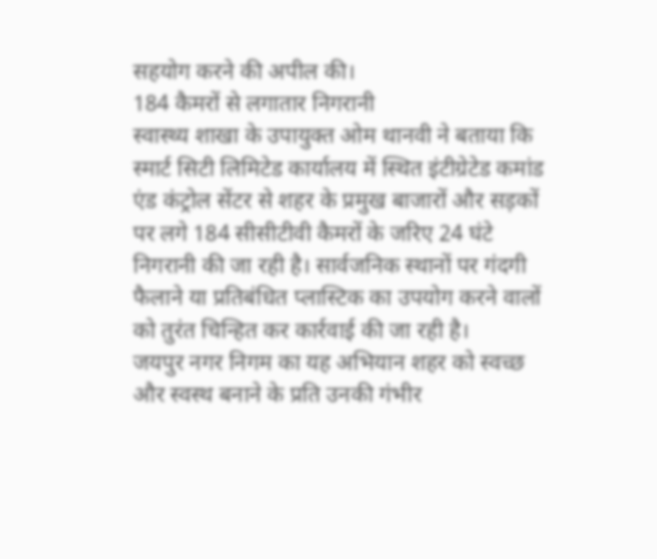सहयोग करने की अपील की।
184 कैमरों से लगातार निगरानी
स्वास्थ्य शाखा के उपायुक्त ओम थानवी ने बताया कि स्मार्ट सिटी लिमिटेड कार्यालय में स्थित इंटीग्रेटेड कमांड एंड कंट्रोल सेंटर से शहर के प्रमुख बाजारों और सड़कों पर लगे 184 सीसीटीवी कैमरों के जरिए 24 घंटे निगरानी की जा रही है। सार्वजनिक स्थानों पर गंदगी फैलाने या प्रतिबंधित प्लास्टिक का उपयोग करने वालों को तुरंत चिन्हित कर कार्रवाई की जा रही है।
जयपुर नगर निगम का यह अभियान शहर को स्वच्छ और स्वस्थ बनाने के प्रति उनकी गंभीर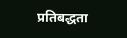प्रतिबद्धता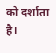को दर्शाता है।